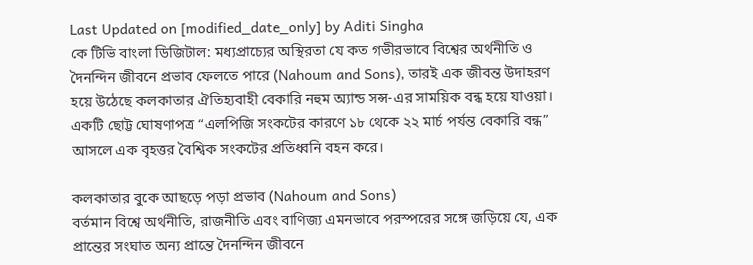Last Updated on [modified_date_only] by Aditi Singha
কে টিভি বাংলা ডিজিটাল: মধ্যপ্রাচ্যের অস্থিরতা যে কত গভীরভাবে বিশ্বের অর্থনীতি ও দৈনন্দিন জীবনে প্রভাব ফেলতে পারে (Nahoum and Sons), তারই এক জীবন্ত উদাহরণ হয়ে উঠেছে কলকাতার ঐতিহ্যবাহী বেকারি নহুম অ্যান্ড সন্স-এর সাময়িক বন্ধ হয়ে যাওয়া। একটি ছোট্ট ঘোষণাপত্র “এলপিজি সংকটের কারণে ১৮ থেকে ২২ মার্চ পর্যন্ত বেকারি বন্ধ” আসলে এক বৃহত্তর বৈশ্বিক সংকটের প্রতিধ্বনি বহন করে।

কলকাতার বুকে আছড়ে পড়া প্রভাব (Nahoum and Sons)
বর্তমান বিশ্বে অর্থনীতি, রাজনীতি এবং বাণিজ্য এমনভাবে পরস্পরের সঙ্গে জড়িয়ে যে, এক প্রান্তের সংঘাত অন্য প্রান্তে দৈনন্দিন জীবনে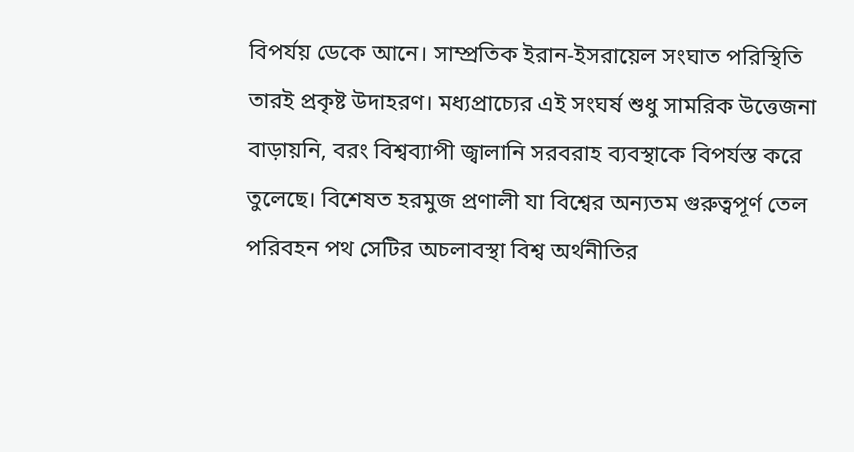বিপর্যয় ডেকে আনে। সাম্প্রতিক ইরান-ইসরায়েল সংঘাত পরিস্থিতি তারই প্রকৃষ্ট উদাহরণ। মধ্যপ্রাচ্যের এই সংঘর্ষ শুধু সামরিক উত্তেজনা বাড়ায়নি, বরং বিশ্বব্যাপী জ্বালানি সরবরাহ ব্যবস্থাকে বিপর্যস্ত করে তুলেছে। বিশেষত হরমুজ প্রণালী যা বিশ্বের অন্যতম গুরুত্বপূর্ণ তেল পরিবহন পথ সেটির অচলাবস্থা বিশ্ব অর্থনীতির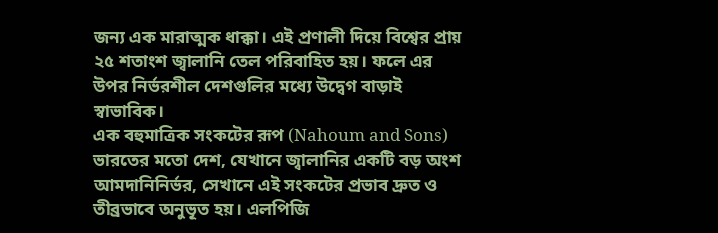জন্য এক মারাত্মক ধাক্কা। এই প্রণালী দিয়ে বিশ্বের প্রায় ২৫ শতাংশ জ্বালানি তেল পরিবাহিত হয়। ফলে এর উপর নির্ভরশীল দেশগুলির মধ্যে উদ্বেগ বাড়াই স্বাভাবিক।
এক বহুমাত্রিক সংকটের রূপ (Nahoum and Sons)
ভারতের মতো দেশ, যেখানে জ্বালানির একটি বড় অংশ আমদানিনির্ভর, সেখানে এই সংকটের প্রভাব দ্রুত ও তীব্রভাবে অনুভূত হয়। এলপিজি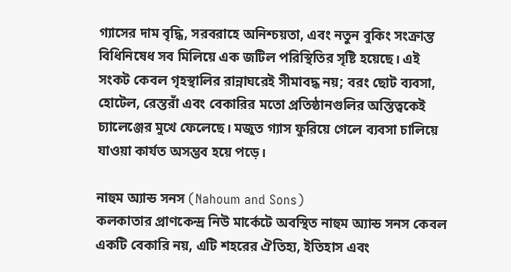গ্যাসের দাম বৃদ্ধি, সরবরাহে অনিশ্চয়তা, এবং নতুন বুকিং সংক্রান্ত বিধিনিষেধ সব মিলিয়ে এক জটিল পরিস্থিতির সৃষ্টি হয়েছে। এই সংকট কেবল গৃহস্থালির রান্নাঘরেই সীমাবদ্ধ নয়; বরং ছোট ব্যবসা, হোটেল, রেস্তরাঁ এবং বেকারির মতো প্রতিষ্ঠানগুলির অস্তিত্বকেই চ্যালেঞ্জের মুখে ফেলেছে। মজুত গ্যাস ফুরিয়ে গেলে ব্যবসা চালিয়ে যাওয়া কার্যত অসম্ভব হয়ে পড়ে।

নাহুম অ্যান্ড সনস (Nahoum and Sons)
কলকাতার প্রাণকেন্দ্র নিউ মার্কেটে অবস্থিত নাহুম অ্যান্ড সনস কেবল একটি বেকারি নয়, এটি শহরের ঐতিহ্য, ইতিহাস এবং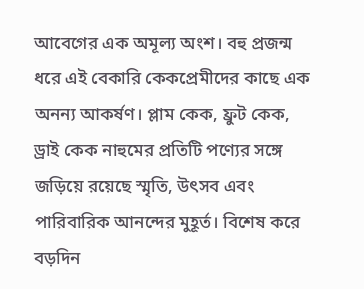আবেগের এক অমূল্য অংশ। বহু প্রজন্ম ধরে এই বেকারি কেকপ্রেমীদের কাছে এক অনন্য আকর্ষণ। প্লাম কেক, ফ্রুট কেক, ড্রাই কেক নাহুমের প্রতিটি পণ্যের সঙ্গে জড়িয়ে রয়েছে স্মৃতি, উৎসব এবং পারিবারিক আনন্দের মুহূর্ত। বিশেষ করে বড়দিন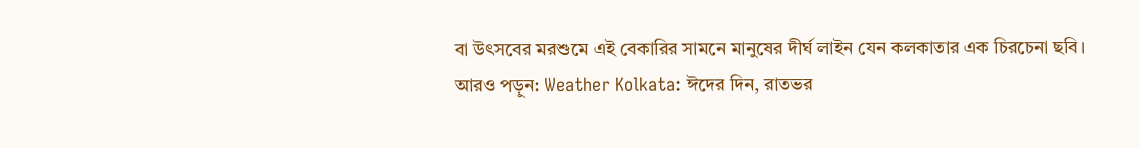বা উৎসবের মরশুমে এই বেকারির সামনে মানুষের দীর্ঘ লাইন যেন কলকাতার এক চিরচেনা ছবি।
আরও পড়ুন: Weather Kolkata: ঈদের দিন, রাতভর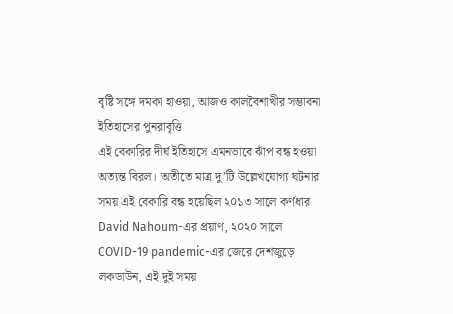বৃষ্টি সঙ্গে দমকা হাওয়া, আজও কালবৈশাখীর সম্ভাবনা
ইতিহাসের পুনরাবৃত্তি
এই বেকারির দীর্ঘ ইতিহাসে এমনভাবে ঝাঁপ বন্ধ হওয়া অত্যন্ত বিরল। অতীতে মাত্র দু’টি উল্লেখযোগ্য ঘটনার সময় এই বেকারি বন্ধ হয়েছিল ২০১৩ সালে কর্ণধার David Nahoum-এর প্রয়াণ, ২০২০ সালে COVID-19 pandemic-এর জেরে দেশজুড়ে লকডাউন, এই দুই সময়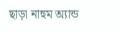ছাড়া নাহুম অ্যান্ড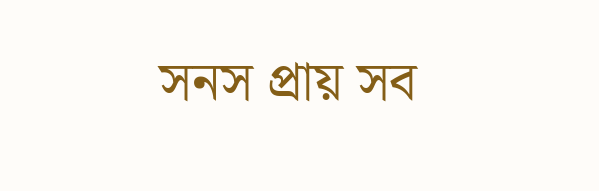সনস প্রায় সব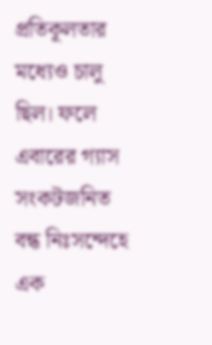প্রতিকূলতার মধ্যেও চালু ছিল। ফলে এবারের গ্যাস সংকটজনিত বন্ধ নিঃসন্দেহে এক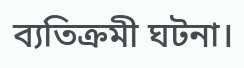ব্যতিক্রমী ঘটনা।